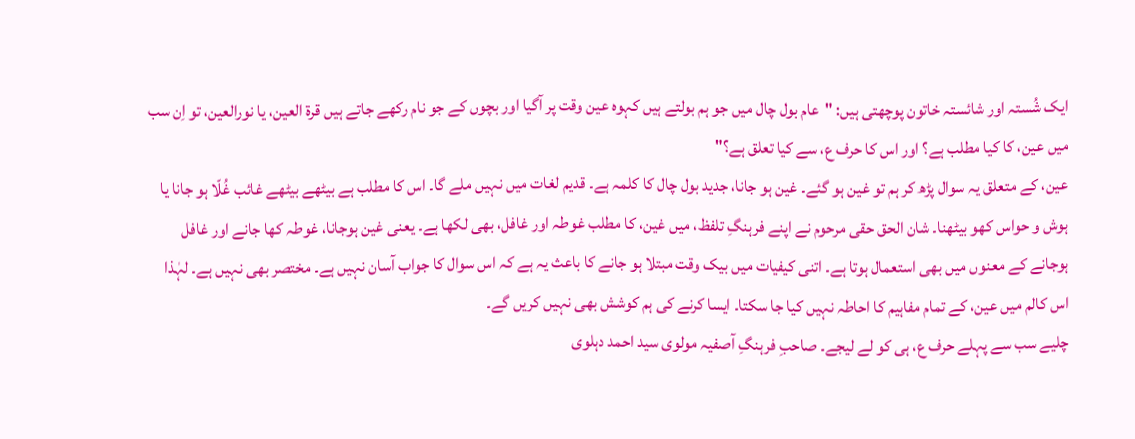ایک شُستہ اور شائستہ خاتون پوچھتی ہیں: "عام بول چال میں جو ہم بولتے ہیں کہوہ عین وقت پر آگیا اور بچوں کے جو نام رکھے جاتے ہیں قرۃ العین، یا نورالعین، تو اِن سب میں عین، کا کیا مطلب ہے؟ اور اس کا حرف ع، سے کیا تعلق ہے؟"
عین، کے متعلق یہ سوال پڑھ کر ہم تو غین ہو گئے۔ غین ہو جانا، جدید بول چال کا کلمہ ہے۔ قدیم لغات میں نہیں ملے گا۔ اس کا مطلب ہے بیٹھے بیٹھے غائب غُلّا ہو جانا یا ہوش و حواس کھو بیٹھنا۔ شان الحق حقی مرحوم نے اپنے فرہنگِ تلفظ، میں غین، کا مطلب غوطہ اور غافل، بھی لکھا ہے۔ یعنی غین ہوجانا، غوطہ کھا جانے اور غافل ہوجانے کے معنوں میں بھی استعمال ہوتا ہے۔ اتنی کیفیات میں بیک وقت مبتلا ہو جانے کا باعث یہ ہے کہ اس سوال کا جواب آسان نہیں ہے۔ مختصر بھی نہیں ہے۔ لہٰذا اس کالم میں عین، کے تمام مفاہیم کا احاطہ نہیں کیا جا سکتا۔ ایسا کرنے کی ہم کوشش بھی نہیں کریں گے۔
چلیے سب سے پہلے حرف ع، ہی کو لے لیجے۔ صاحبِ فرہنگِ آصفیہ مولوی سید احمد دہلوی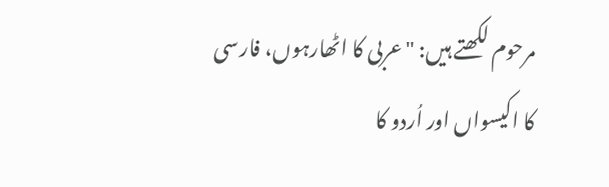مرحوم لکھتے ہیں: "عربی کا اٹھارہوں، فارسی کا اکیسواں اور اُردو کا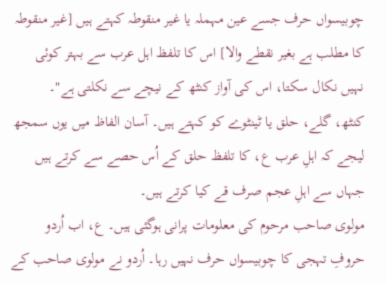چوبیسواں حرف جسے عین مہملہ یا غیر منقوطہ کہتے ہیں [غیر منقوطہ کا مطلب ہے بغیر نقطے والا] اس کا تلفظ اہل عرب سے بہتر کوئی نہیں نکال سکتا، اس کی آواز کنٹھ کے نیچے سے نکلتی ہے"۔
کنٹھ، گلے، حلق یا ٹینٹوے کو کہتے ہیں۔ آسان الفاظ میں یوں سمجھ لیجے کہ اہلِ عرب ع، کا تلفظ حلق کے اُس حصے سے کرتے ہیں جہاں سے اہلِ عجم صرف قے کیا کرتے ہیں۔
مولوی صاحب مرحوم کی معلومات پرانی ہوگئی ہیں۔ ع، اب اُردو حروفِ تہجی کا چوبیسواں حرف نہیں رہا۔ اُردو نے مولوی صاحب کے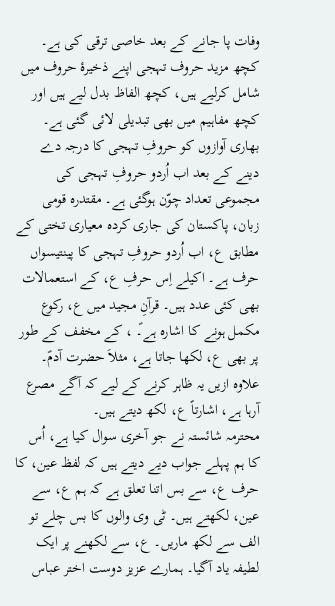وفات پا جانے کے بعد خاصی ترقی کی ہے۔ کچھ مزید حروف تہجی اپنے ذخیرۂ حروف میں شامل کرلیے ہیں، کچھ الفاظ بدل لیے ہیں اور کچھ مفاہیم میں بھی تبدیلی لائی گئی ہے۔ بھاری آوازوں کو حروفِ تہجی کا درجہ دے دینے کے بعد اب اُردو حروفِ تہجی کی مجموعی تعداد چوّن ہوگئی ہے۔ مقتدرہ قومی زبان، پاکستان کی جاری کردہ معیاری تختی کے مطابق ع، اب اُردو حروفِ تہجی کا پینتیسواں حرف ہے۔ اکیلے اِس حرفِ ع، کے استعمالات بھی کئی عدد ہیں۔ قرآنِ مجید میں ع، رکوع مکمل ہونے کا اشارہ ہے۔ؑ ، کے مخفف کے طور پر بھی ع، لکھا جاتا ہے، مثلاَ حضرت آدمؑ۔ علاوہ ازیں یہ ظاہر کرنے کے لیے کہ آگے مصرع آرہا ہے، اشارتاً ع، لکھ دیتے ہیں۔
محترمہ شائستہ نے جو آخری سوال کیا ہے، اُس کا ہم پہلے جواب دیے دیتے ہیں کہ لفظ عین، کا حرف ع، سے بس اتنا تعلق ہے کہ ہم ع، سے عین، لکھتے ہیں۔ ٹی وی والوں کا بس چلے تو الف سے لکھ ماریں۔ ع، سے لکھنے پر ایک لطیفہ یاد آگیا۔ ہمارے عزیز دوست اختر عباس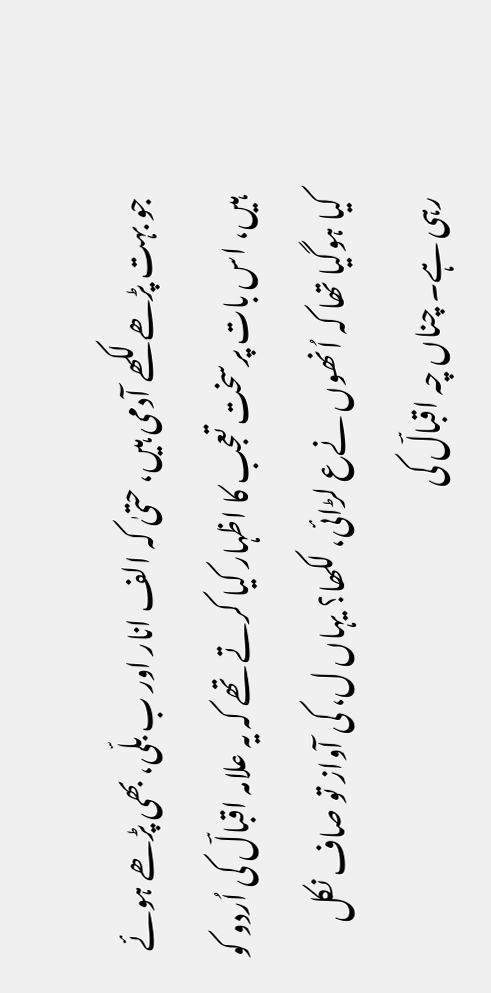جو بہت پڑھے لکھے آدمی ہیں، حتیٰ کہ الف انار اور ب بلّی، بھی پڑھے ہوئے ہیں، اس بات پرسخت تعجب کا اظہار کیا کرتے تھے کہ یہ علامہ اقبالؔ کی اُردو کو کیا ہوگیا تھا کہ اُنھوں نےع لڑائی، لکھا؟ یہاں ل، کی آواز تو صاف نکل رہی ہے۔ چناں چہ اقبالؔ کی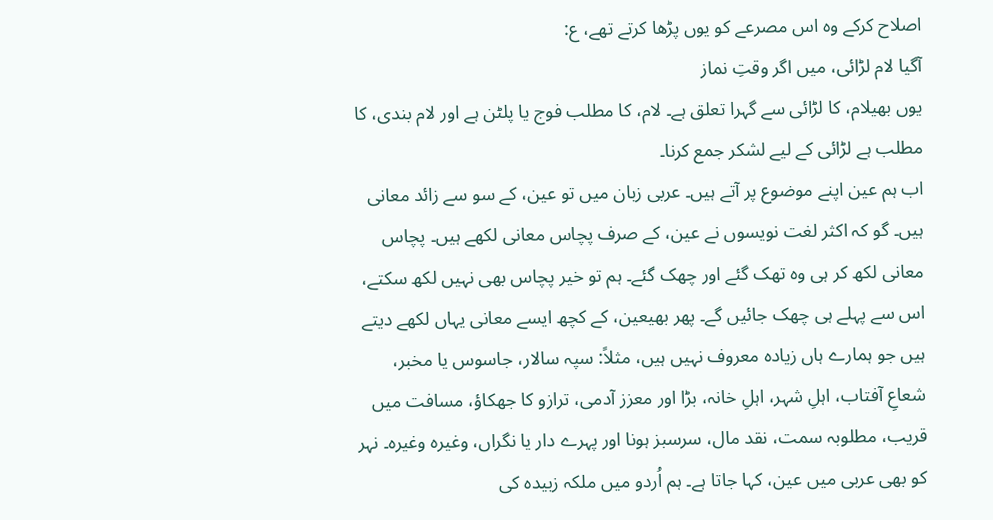اصلاح کرکے وہ اس مصرعے کو یوں پڑھا کرتے تھے، ع:
آگیا لام لڑائی، میں اگر وقتِ نماز
یوں بھیلام، کا لڑائی سے گہرا تعلق ہے۔ لام، کا مطلب فوج یا پلٹن ہے اور لام بندی، کا مطلب ہے لڑائی کے لیے لشکر جمع کرنا۔
اب ہم عین اپنے موضوع پر آتے ہیں۔ عربی زبان میں تو عین، کے سو سے زائد معانی ہیں۔ گو کہ اکثر لغت نویسوں نے عین، کے صرف پچاس معانی لکھے ہیں۔ پچاس معانی لکھ کر ہی وہ تھک گئے اور چھک گئے۔ ہم تو خیر پچاس بھی نہیں لکھ سکتے، اس سے پہلے ہی چھک جائیں گے۔ پھر بھیعین، کے کچھ ایسے معانی یہاں لکھے دیتے ہیں جو ہمارے ہاں زیادہ معروف نہیں ہیں، مثلاً: سپہ سالار، جاسوس یا مخبر، شعاعِ آفتاب، اہلِ شہر، اہلِ خانہ، بڑا اور معزز آدمی، ترازو کا جھکاؤ، مسافت میں قریب، مطلوبہ سمت، نقد مال، سرسبز ہونا اور پہرے دار یا نگراں، وغیرہ وغیرہ۔ نہر کو بھی عربی میں عین، کہا جاتا ہے۔ ہم اُردو میں ملکہ زبیدہ کی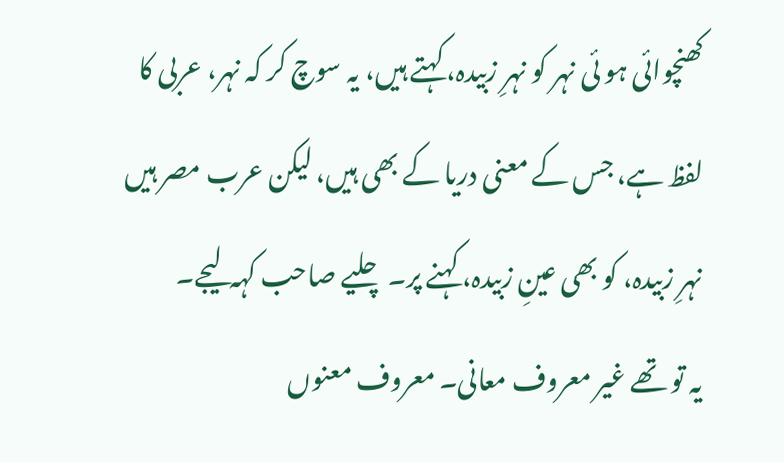کھنچوائی ہو ئی نہر کو نہرِ زبیدہ، کہتے ہیں، یہ سوچ کر کہ نہر، عربی کا لفظ ہے، جس کے معنی دریا کے بھی ہیں، لیکن عرب مصر ہیں نہرِ زبیدہ، کو بھی عینِ زبیدہ، کہنے پر۔ چلیے صاحب کہہ لیجے۔
یہ تو تھے غیر معروف معانی۔ معروف معنوں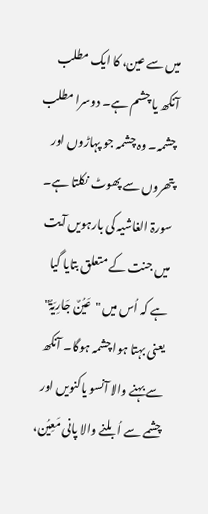میں سے عین، کا ایک مطلب آنکھ یا چشم ہے۔ دوسرا مطلب چشمہ۔ وہ چشمہ جو پہاڑوں اور پتھروں سے پھوٹ نکلتا ہے۔ سورۃ الغاشیہ کی بارہویں آیت میں جنت کے متعلق بتایا گیا ہے کہ اُس میں "عَیُنٌ جَارِیَۃٌ" یعنی بہتا ہوا چشمہ ہوگا۔ آنکھ سے بہنے والا آنسو یاکنویں اور چشمے سے اُبلنے والا پانی مَعِیُن،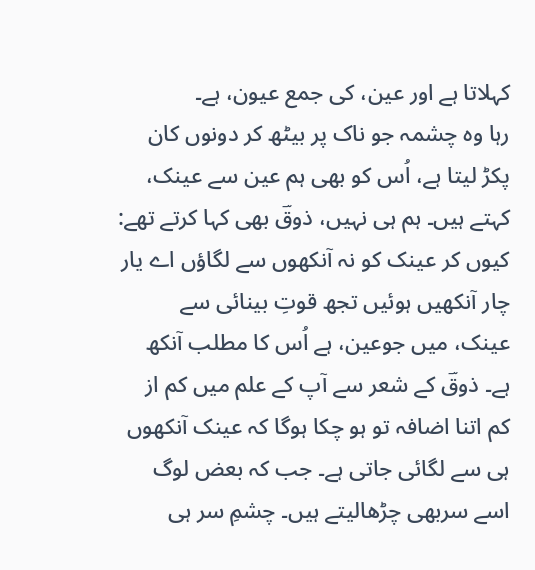کہلاتا ہے اور عین، کی جمع عیون، ہے۔
رہا وہ چشمہ جو ناک پر بیٹھ کر دونوں کان پکڑ لیتا ہے، اُس کو بھی ہم عین سے عینک، کہتے ہیں۔ ہم ہی نہیں، ذوقؔ بھی کہا کرتے تھے:
کیوں کر عینک کو نہ آنکھوں سے لگاؤں اے یار
چار آنکھیں ہوئیں تجھ قوتِ بینائی سے
عینک، میں جوعین، ہے اُس کا مطلب آنکھ ہے۔ ذوقؔ کے شعر سے آپ کے علم میں کم از کم اتنا اضافہ تو ہو چکا ہوگا کہ عینک آنکھوں ہی سے لگائی جاتی ہے۔ جب کہ بعض لوگ اسے سربھی چڑھالیتے ہیں۔ چشمِ سر ہی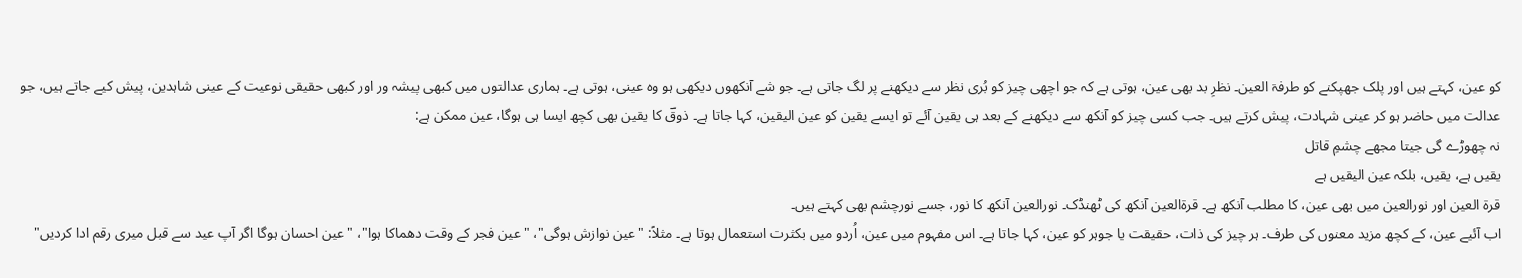کو عین، کہتے ہیں اور پلک جھپکنے کو طرفۃ العین۔ نظرِ بد بھی عین، ہوتی ہے کہ جو اچھی چیز کو بُری نظر سے دیکھنے پر لگ جاتی ہے۔ جو شے آنکھوں دیکھی ہو وہ عینی، ہوتی ہے۔ ہماری عدالتوں میں کبھی پیشہ ور اور کبھی حقیقی نوعیت کے عینی شاہدین، پیش کیے جاتے ہیں، جو عدالت میں حاضر ہو کر عینی شہادت، پیش کرتے ہیں۔ جب کسی چیز کو آنکھ سے دیکھنے کے بعد ہی یقین آئے تو ایسے یقین کو عین الیقین، کہا جاتا ہے۔ ذوقؔ کا یقین بھی کچھ ایسا ہی ہوگا، عین ممکن ہے:
نہ چھوڑے گی جیتا مجھے چشمِ قاتل
یقیں ہے، یقیں، بلکہ عین الیقیں ہے
قرۃ العین اور نورالعین میں بھی عین، کا مطلب آنکھ ہے۔ قرۃالعین آنکھ کی ٹھنڈک۔ نورالعین آنکھ کا نور، جسے نورچشم بھی کہتے ہیں۔
اب آئیے عین، کے کچھ مزید معنوں کی طرف۔ ہر چیز کی ذات، حقیقت یا جوہر کو عین، کہا جاتا ہے۔ اس مفہوم میں عین، اُردو میں بکثرت استعمال ہوتا ہے۔ مثلاً: "عین نوازش ہوگی"، "عین فجر کے وقت دھماکا ہوا"، "عین احسان ہوگا اگر آپ عید سے قبل میری رقم ادا کردیں"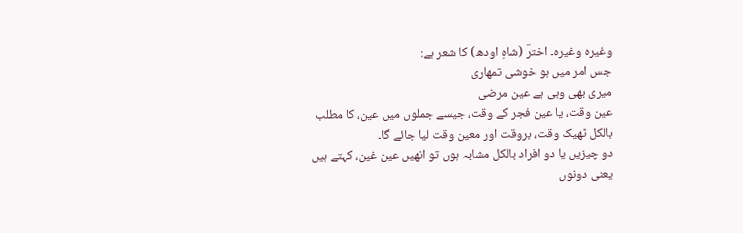وغیرہ وغیرہ۔ اخترؔ (شاہِ اودھ) کا شعر ہے:
جس امر میں ہو خوشی تمھاری
میری بھی وہی ہے عین مرضی
عین وقت، یا عین فجر کے وقت، جیسے جملوں میں عین، کا مطلب بالکل ٹھیک وقت، بروقت اور معین وقت لیا جائے گا۔
دو چیزیں یا دو افراد بالکل مشابہ ہوں تو انھیں عین غین، کہتے ہیں یعنی دونوں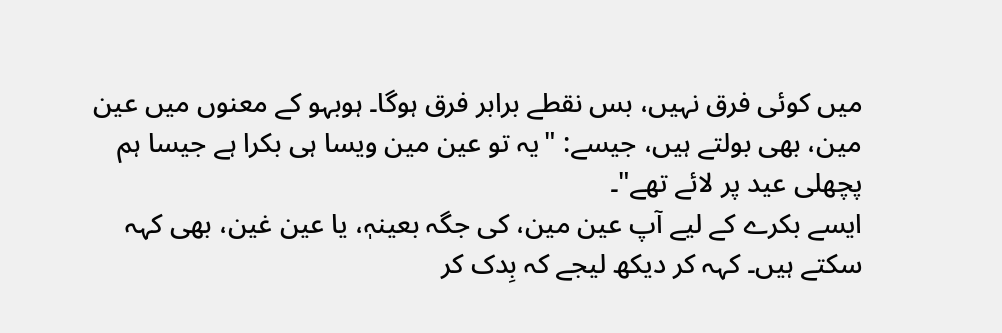میں کوئی فرق نہیں، بس نقطے برابر فرق ہوگا۔ ہوبہو کے معنوں میں عین مین، بھی بولتے ہیں، جیسے: "یہ تو عین مین ویسا ہی بکرا ہے جیسا ہم پچھلی عید پر لائے تھے"۔
ایسے بکرے کے لیے آپ عین مین، کی جگہ بعینہٖ، یا عین غین، بھی کہہ سکتے ہیں۔ کہہ کر دیکھ لیجے کہ بِدک کر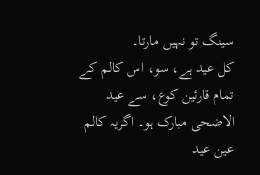سینگ تو نہیں مارتا۔
کل عید ہے، سو، اس کالم کے تمام قارئین کوع، سے عید الاضحی مبارک ہو۔ اگریہ کالم عین عید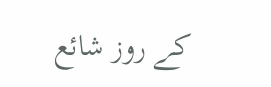کے روز شائع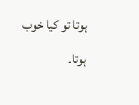ہوتا تو کیا خوب ہوتا۔